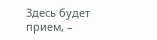Здесь будет прием, –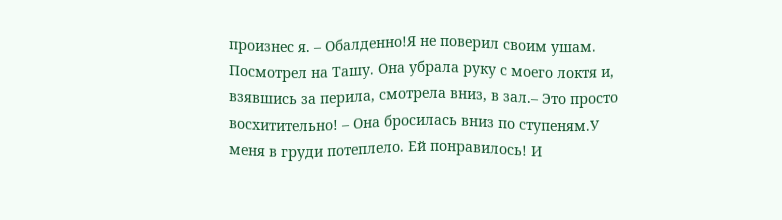произнес я. – Обалденно!Я не поверил своим ушам. Посмотрел на Ташу. Она убрала руку с моего локтя и, взявшись за перила, смотрела вниз, в зал.– Это просто восхитительно! – Она бросилась вниз по ступеням.У меня в груди потеплело. Ей понравилось! И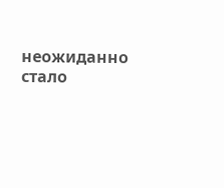неожиданно стало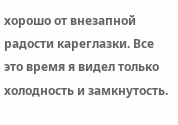хорошо от внезапной радости кареглазки. Все это время я видел только холодность и замкнутость.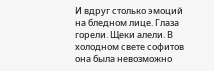И вдруг столько эмоций на бледном лице. Глаза горели. Щеки алели. В холодном свете софитов она была невозможно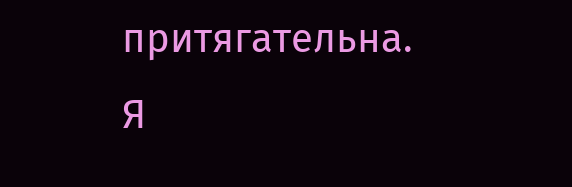притягательна. Я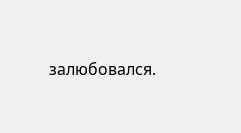залюбовался.